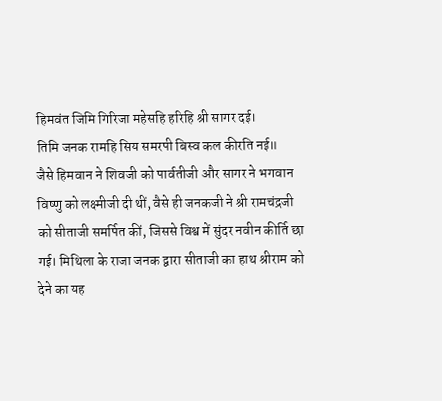हिमवंत जिमि गिरिजा महेसहि हरिहि श्री सागर दई।
तिमि जनक रामहि सिय समरपी बिस्व कल कीरति नई॥
जैसे हिमवान ने शिवजी को पार्वतीजी और सागर ने भगवान विष्णु को लक्ष्मीजी दी थीं, वैसे ही जनकजी ने श्री रामचंद्रजी को सीताजी समर्पित कीं, जिससे विश्व में सुंदर नवीन कीर्ति छा गई। मिथिला के राजा जनक द्वारा सीताजी का हाथ श्रीराम को देने का यह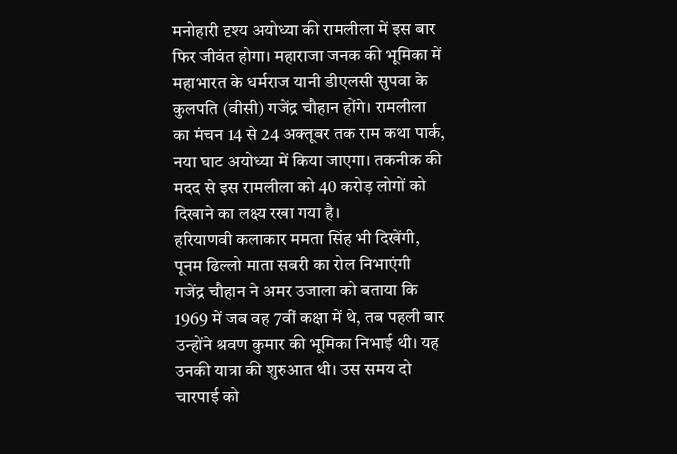मनोहारी दृश्य अयोध्या की रामलीला में इस बार फिर जीवंत होगा। महाराजा जनक की भूमिका में महाभारत के धर्मराज यानी डीएलसी सुपवा के कुलपति (वीसी) गजेंद्र चौहान होंगे। रामलीला का मंचन 14 से 24 अक्तूबर तक राम कथा पार्क, नया घाट अयोध्या में किया जाएगा। तकनीक की मदद से इस रामलीला को 40 करोड़ लोगों को दिखाने का लक्ष्य रखा गया है।
हरियाणवी कलाकार ममता सिंह भी दिखेंगी, पूनम ढिल्लो माता सबरी का रोल निभाएंगी
गजेंद्र चौहान ने अमर उजाला को बताया कि 1969 में जब वह 7वीं कक्षा में थे, तब पहली बार उन्होंने श्रवण कुमार की भूमिका निभाई थी। यह उनकी यात्रा की शुरुआत थी। उस समय दो चारपाई को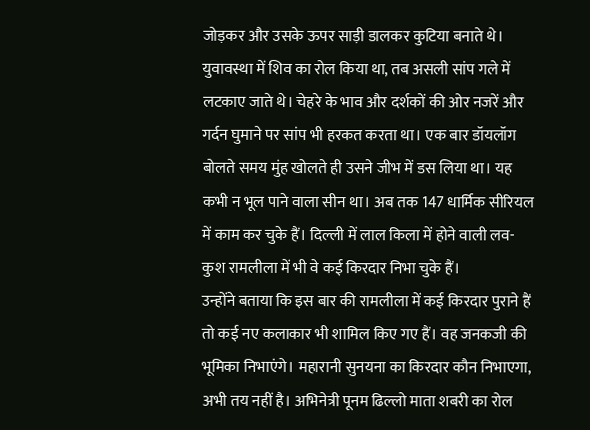जोड़कर और उसके ऊपर साड़ी डालकर कुटिया बनाते थे। युवावस्था में शिव का रोल किया था, तब असली सांप गले में लटकाए जाते थे। चेहरे के भाव और दर्शकों की ओर नजरें और गर्दन घुमाने पर सांप भी हरकत करता था। एक बार डॉयलॉग बोलते समय मुंह खोलते ही उसने जीभ में डस लिया था। यह कभी न भूल पाने वाला सीन था। अब तक 147 धार्मिक सीरियल में काम कर चुके हैं। दिल्ली में लाल किला में होने वाली लव-कुश रामलीला में भी वे कई किरदार निभा चुके हैं।
उन्होंने बताया कि इस बार की रामलीला में कई किरदार पुराने हैं तो कई नए कलाकार भी शामिल किए गए हैं। वह जनकजी की भूमिका निभाएंगे। महारानी सुनयना का किरदार कौन निभाएगा, अभी तय नहीं है। अभिनेत्री पूनम ढिल्लो माता शबरी का रोल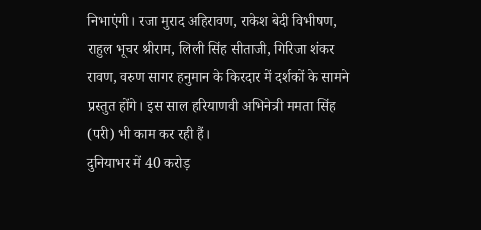निभाएंगी। रजा मुराद अहिरावण, राकेश बेदी विभीषण, राहुल भूचर श्रीराम, लिली सिंह सीताजी, गिरिजा शंकर रावण, वरुण सागर हनुमान के किरदार में दर्शकों के सामने प्रस्तुत होंगे। इस साल हरियाणवी अभिनेत्री ममता सिंह (परी) भी काम कर रही हैं।
दुनियाभर में 40 करोड़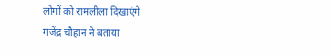लोगों को रामलीला दिखाएंगे
गजेंद्र चौहान ने बताया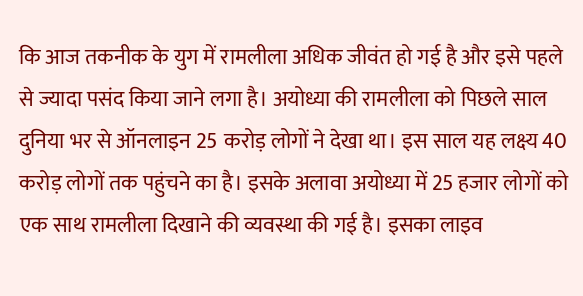कि आज तकनीक के युग में रामलीला अधिक जीवंत हो गई है और इसे पहले से ज्यादा पसंद किया जाने लगा है। अयोध्या की रामलीला को पिछले साल दुनिया भर से ऑनलाइन 25 करोड़ लोगों ने देखा था। इस साल यह लक्ष्य 40 करोड़ लोगों तक पहुंचने का है। इसके अलावा अयोध्या में 25 हजार लोगों को एक साथ रामलीला दिखाने की व्यवस्था की गई है। इसका लाइव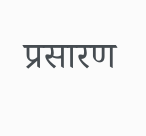प्रसारण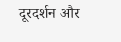दूरदर्शन और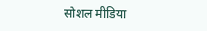सोशल मीडिया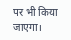पर भी किया जाएगा।